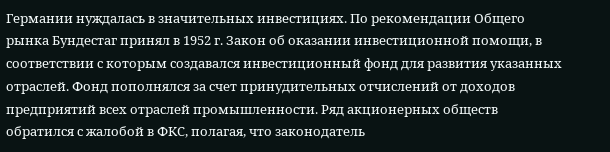Германии нуждалась в значительных инвестициях. По рекомендации Общего рынка Бундестаг принял в 1952 г. Закон об оказании инвестиционной помощи, в соответствии с которым создавался инвестиционный фонд для развития указанных отраслей. Фонд пополнялся за счет принудительных отчислений от доходов предприятий всех отраслей промышленности. Ряд акционерных обществ обратился с жалобой в ФКС, полагая, что законодатель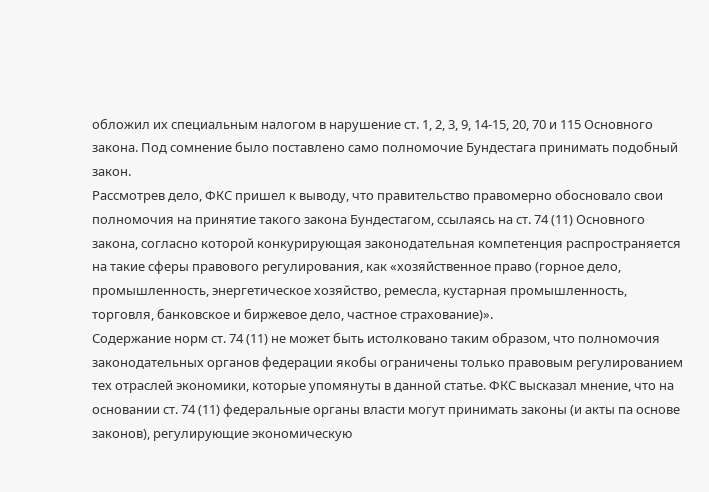обложил их специальным налогом в нарушение ст. 1, 2, 3, 9, 14-15, 20, 70 и 115 Основного закона. Под сомнение было поставлено само полномочие Бундестага принимать подобный закон.
Рассмотрев дело, ФКС пришел к выводу, что правительство правомерно обосновало свои полномочия на принятие такого закона Бундестагом, ссылаясь на ст. 74 (11) Основного закона, согласно которой конкурирующая законодательная компетенция распространяется на такие сферы правового регулирования, как «хозяйственное право (горное дело, промышленность, энергетическое хозяйство, ремесла, кустарная промышленность, торговля, банковское и биржевое дело, частное страхование)».
Содержание норм ст. 74 (11) не может быть истолковано таким образом, что полномочия законодательных органов федерации якобы ограничены только правовым регулированием тех отраслей экономики, которые упомянуты в данной статье. ФКС высказал мнение, что на основании ст. 74 (11) федеральные органы власти могут принимать законы (и акты па основе законов), регулирующие экономическую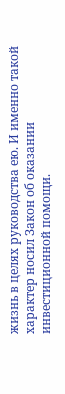жизнь в целях руководства ею. И именно такой характер носил Закон об оказании инвестиционной помощи.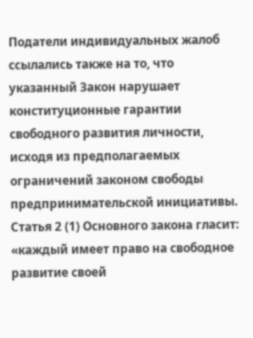Податели индивидуальных жалоб ссылались также на то, что указанный Закон нарушает конституционные гарантии свободного развития личности, исходя из предполагаемых ограничений законом свободы предпринимательской инициативы.
Статья 2 (1) Основного закона гласит: «каждый имеет право на свободное развитие своей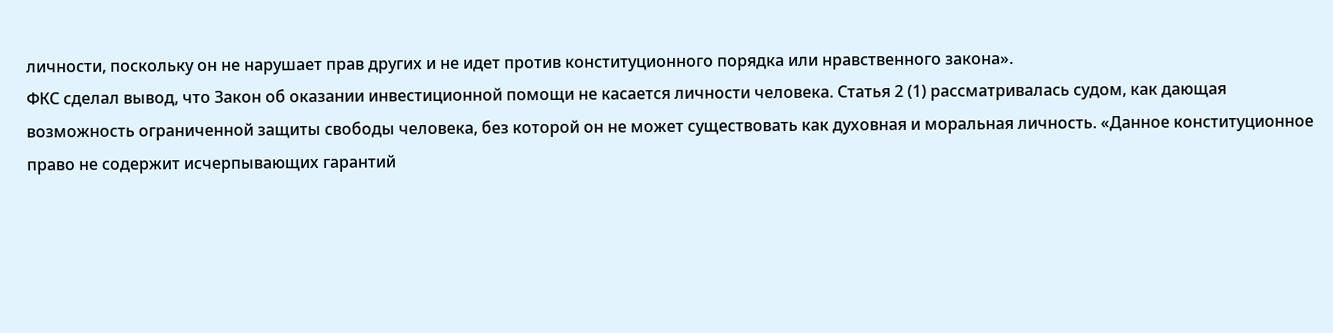личности, поскольку он не нарушает прав других и не идет против конституционного порядка или нравственного закона».
ФКС сделал вывод, что Закон об оказании инвестиционной помощи не касается личности человека. Статья 2 (1) рассматривалась судом, как дающая возможность ограниченной защиты свободы человека, без которой он не может существовать как духовная и моральная личность. «Данное конституционное право не содержит исчерпывающих гарантий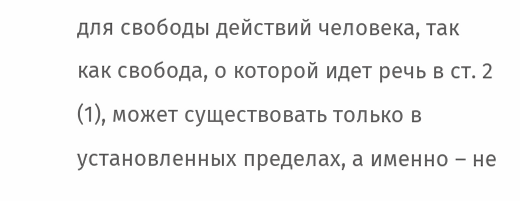для свободы действий человека, так как свобода, о которой идет речь в ст. 2 (1), может существовать только в установленных пределах, а именно – не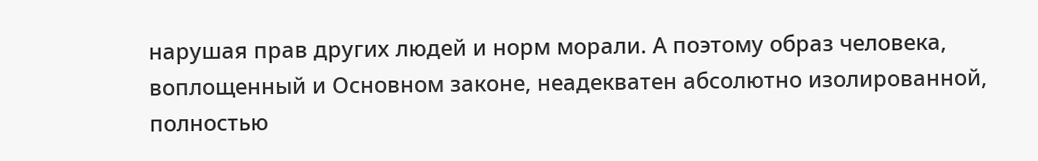нарушая прав других людей и норм морали. А поэтому образ человека, воплощенный и Основном законе, неадекватен абсолютно изолированной, полностью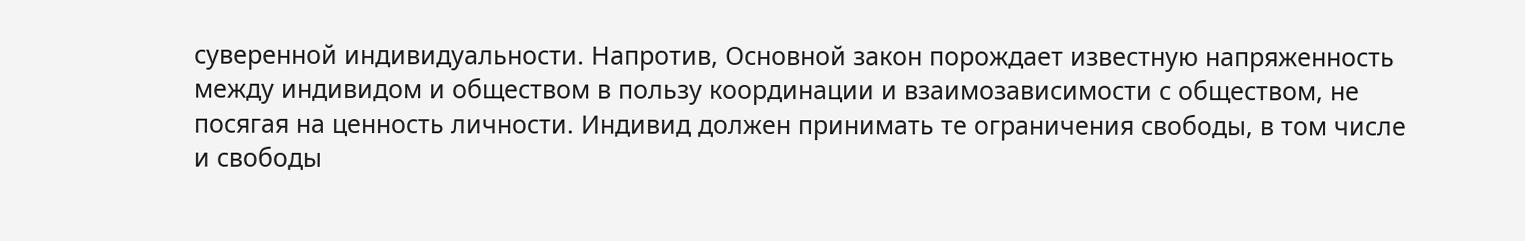суверенной индивидуальности. Напротив, Основной закон порождает известную напряженность между индивидом и обществом в пользу координации и взаимозависимости с обществом, не посягая на ценность личности. Индивид должен принимать те ограничения свободы, в том числе и свободы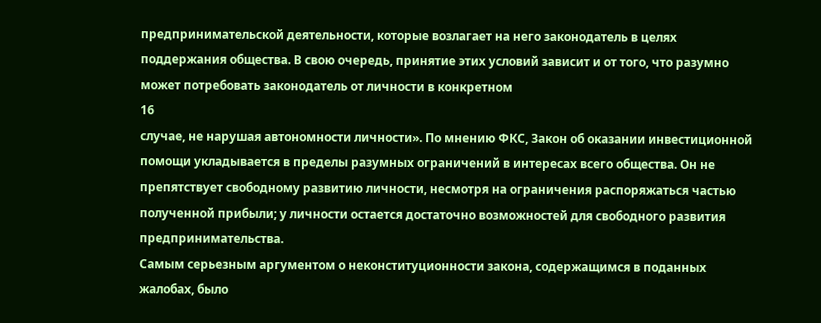предпринимательской деятельности, которые возлагает на него законодатель в целях поддержания общества. В свою очередь, принятие этих условий зависит и от того, что разумно может потребовать законодатель от личности в конкретном
16
случае, не нарушая автономности личности». По мнению ФКС, Закон об оказании инвестиционной помощи укладывается в пределы разумных ограничений в интересах всего общества. Он не препятствует свободному развитию личности, несмотря на ограничения распоряжаться частью полученной прибыли; у личности остается достаточно возможностей для свободного развития предпринимательства.
Самым серьезным аргументом о неконституционности закона, содержащимся в поданных жалобах, было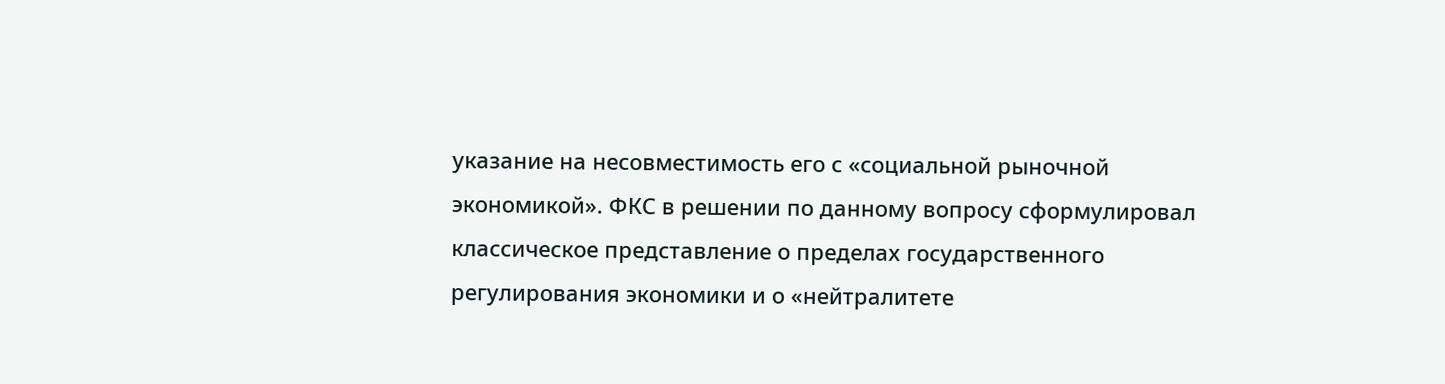указание на несовместимость его с «социальной рыночной экономикой». ФКС в решении по данному вопросу сформулировал классическое представление о пределах государственного регулирования экономики и о «нейтралитете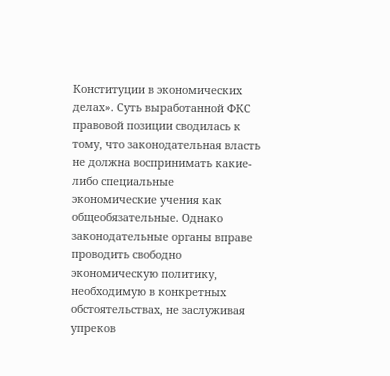Конституции в экономических делах». Суть выработанной ФКС правовой позиции сводилась к тому, что законодательная власть не должна воспринимать какие-либо специальные экономические учения как общеобязательные. Однако законодательные органы вправе проводить свободно экономическую политику, необходимую в конкретных обстоятельствах, не заслуживая упреков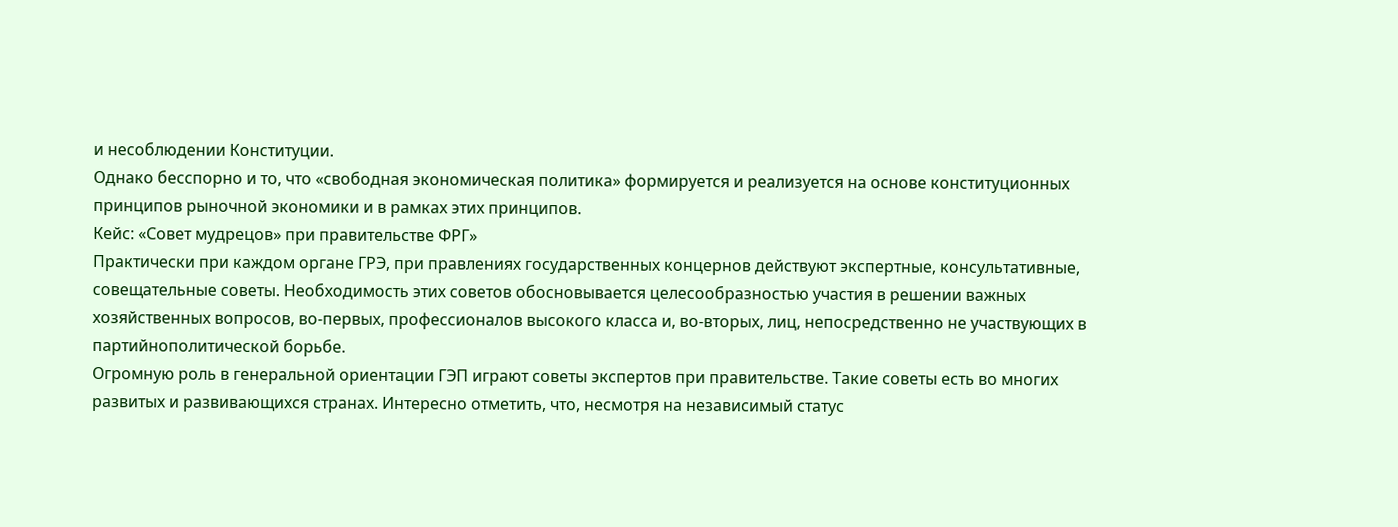и несоблюдении Конституции.
Однако бесспорно и то, что «свободная экономическая политика» формируется и реализуется на основе конституционных принципов рыночной экономики и в рамках этих принципов.
Кейс: «Совет мудрецов» при правительстве ФРГ»
Практически при каждом органе ГРЭ, при правлениях государственных концернов действуют экспертные, консультативные, совещательные советы. Необходимость этих советов обосновывается целесообразностью участия в решении важных хозяйственных вопросов, во-первых, профессионалов высокого класса и, во-вторых, лиц, непосредственно не участвующих в партийнополитической борьбе.
Огромную роль в генеральной ориентации ГЭП играют советы экспертов при правительстве. Такие советы есть во многих развитых и развивающихся странах. Интересно отметить, что, несмотря на независимый статус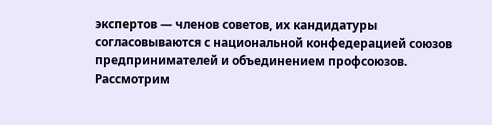экспертов — членов советов, их кандидатуры согласовываются с национальной конфедерацией союзов предпринимателей и объединением профсоюзов.
Рассмотрим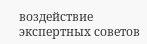воздействие экспертных советов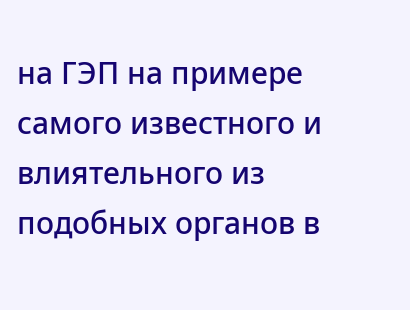на ГЭП на примере самого известного и влиятельного из подобных органов в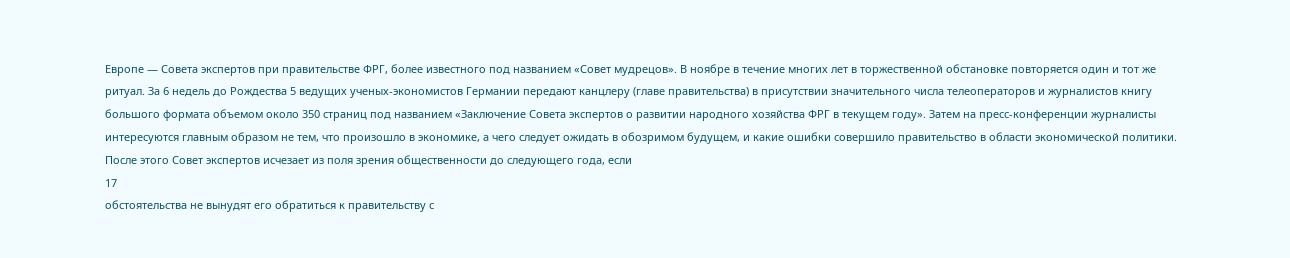Европе — Совета экспертов при правительстве ФРГ, более известного под названием «Совет мудрецов». В ноябре в течение многих лет в торжественной обстановке повторяется один и тот же ритуал. За 6 недель до Рождества 5 ведущих ученых-экономистов Германии передают канцлеру (главе правительства) в присутствии значительного числа телеоператоров и журналистов книгу большого формата объемом около 350 страниц под названием «Заключение Совета экспертов о развитии народного хозяйства ФРГ в текущем году». Затем на пресс-конференции журналисты интересуются главным образом не тем, что произошло в экономике, а чего следует ожидать в обозримом будущем, и какие ошибки совершило правительство в области экономической политики. После этого Совет экспертов исчезает из поля зрения общественности до следующего года, если
17
обстоятельства не вынудят его обратиться к правительству с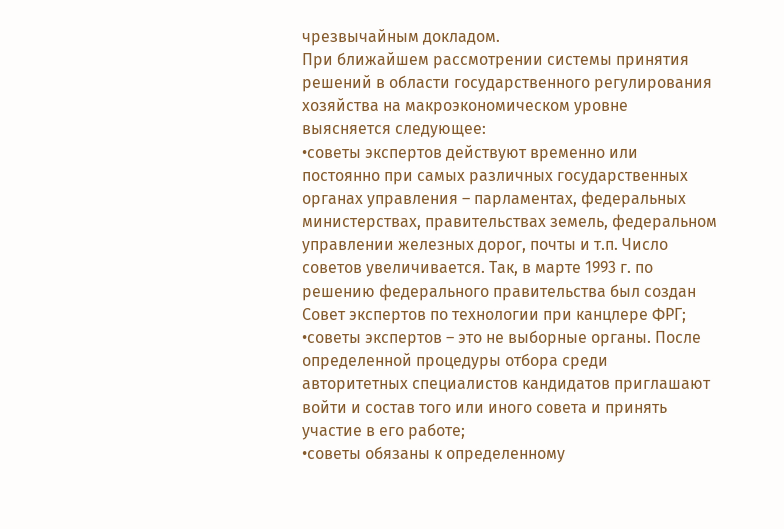чрезвычайным докладом.
При ближайшем рассмотрении системы принятия решений в области государственного регулирования хозяйства на макроэкономическом уровне выясняется следующее:
•советы экспертов действуют временно или постоянно при самых различных государственных органах управления – парламентах, федеральных министерствах, правительствах земель, федеральном управлении железных дорог, почты и т.п. Число советов увеличивается. Так, в марте 1993 г. по решению федерального правительства был создан Совет экспертов по технологии при канцлере ФРГ;
•советы экспертов – это не выборные органы. После определенной процедуры отбора среди авторитетных специалистов кандидатов приглашают войти и состав того или иного совета и принять участие в его работе;
•советы обязаны к определенному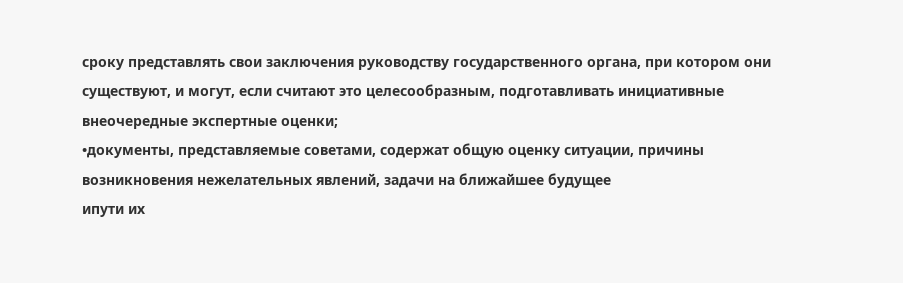сроку представлять свои заключения руководству государственного органа, при котором они существуют, и могут, если считают это целесообразным, подготавливать инициативные внеочередные экспертные оценки;
•документы, представляемые советами, содержат общую оценку ситуации, причины возникновения нежелательных явлений, задачи на ближайшее будущее
ипути их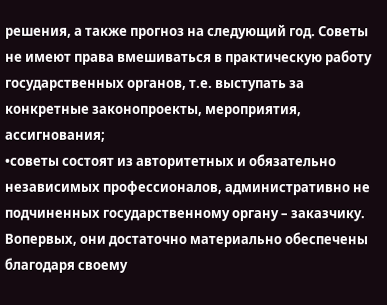решения, а также прогноз на следующий год. Советы не имеют права вмешиваться в практическую работу государственных органов, т.е. выступать за конкретные законопроекты, мероприятия, ассигнования;
•советы состоят из авторитетных и обязательно независимых профессионалов, административно не подчиненных государственному органу – заказчику. Вопервых, они достаточно материально обеспечены благодаря своему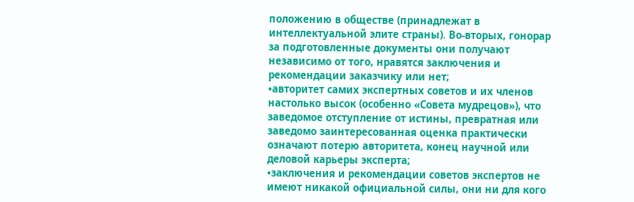положению в обществе (принадлежат в интеллектуальной элите страны). Во-вторых, гонорар за подготовленные документы они получают независимо от того, нравятся заключения и рекомендации заказчику или нет;
•авторитет самих экспертных советов и их членов настолько высок (особенно «Совета мудрецов»), что заведомое отступление от истины, превратная или заведомо заинтересованная оценка практически означают потерю авторитета, конец научной или деловой карьеры эксперта;
•заключения и рекомендации советов экспертов не имеют никакой официальной силы, они ни для кого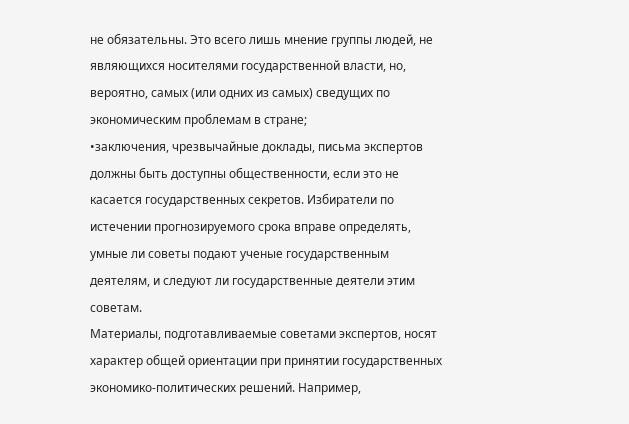не обязательны. Это всего лишь мнение группы людей, не являющихся носителями государственной власти, но, вероятно, самых (или одних из самых) сведущих по экономическим проблемам в стране;
•заключения, чрезвычайные доклады, письма экспертов должны быть доступны общественности, если это не касается государственных секретов. Избиратели по истечении прогнозируемого срока вправе определять, умные ли советы подают ученые государственным деятелям, и следуют ли государственные деятели этим советам.
Материалы, подготавливаемые советами экспертов, носят характер общей ориентации при принятии государственных экономико-политических решений. Например,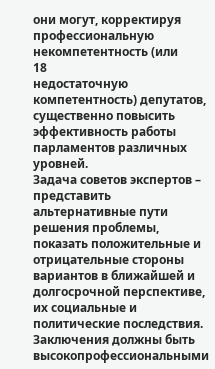они могут, корректируя профессиональную некомпетентность (или
18
недостаточную компетентность) депутатов, существенно повысить эффективность работы парламентов различных уровней.
Задача советов экспертов – представить альтернативные пути решения проблемы, показать положительные и отрицательные стороны вариантов в ближайшей и долгосрочной перспективе, их социальные и политические последствия. Заключения должны быть высокопрофессиональными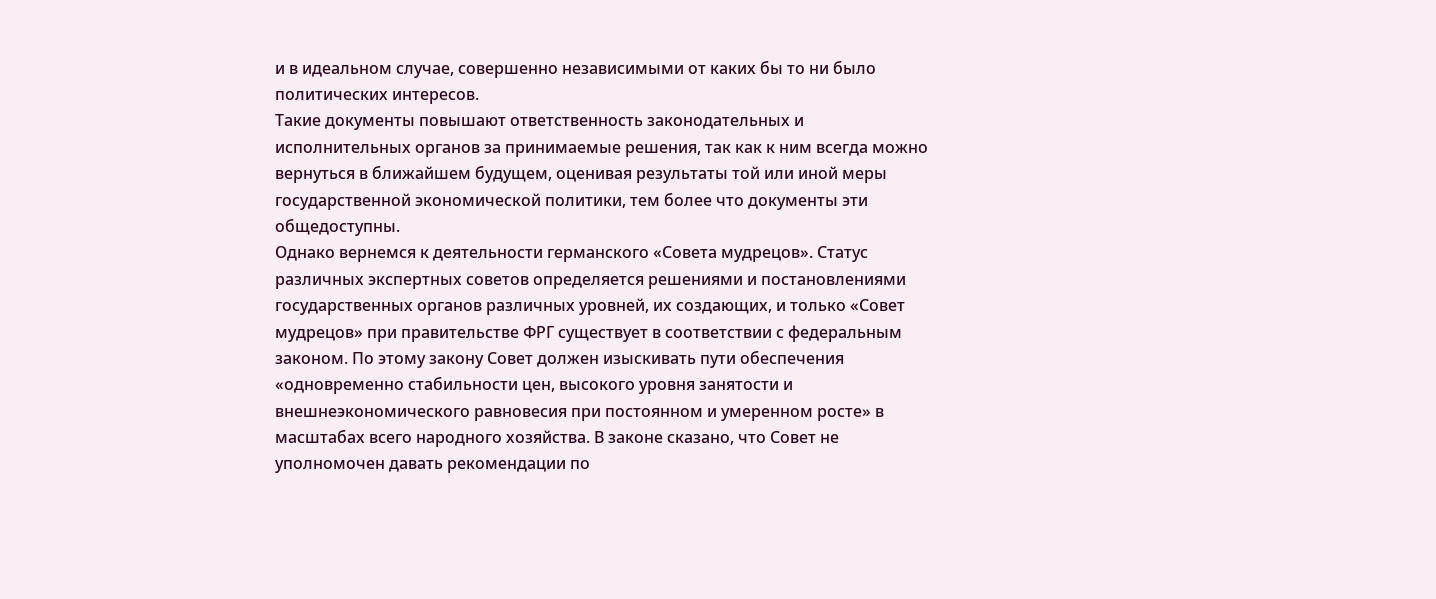и в идеальном случае, совершенно независимыми от каких бы то ни было политических интересов.
Такие документы повышают ответственность законодательных и исполнительных органов за принимаемые решения, так как к ним всегда можно вернуться в ближайшем будущем, оценивая результаты той или иной меры государственной экономической политики, тем более что документы эти общедоступны.
Однако вернемся к деятельности германского «Совета мудрецов». Статус различных экспертных советов определяется решениями и постановлениями государственных органов различных уровней, их создающих, и только «Совет мудрецов» при правительстве ФРГ существует в соответствии с федеральным законом. По этому закону Совет должен изыскивать пути обеспечения «одновременно стабильности цен, высокого уровня занятости и внешнеэкономического равновесия при постоянном и умеренном росте» в масштабах всего народного хозяйства. В законе сказано, что Совет не уполномочен давать рекомендации по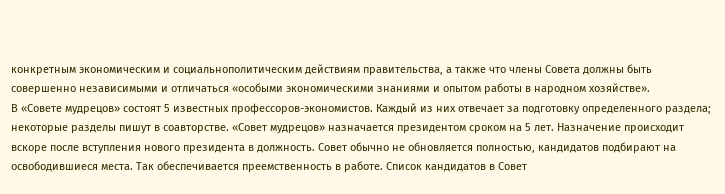конкретным экономическим и социальнополитическим действиям правительства, а также что члены Совета должны быть совершенно независимыми и отличаться «особыми экономическими знаниями и опытом работы в народном хозяйстве».
В «Совете мудрецов» состоят 5 известных профессоров-экономистов. Каждый из них отвечает за подготовку определенного раздела; некоторые разделы пишут в соавторстве. «Совет мудрецов» назначается президентом сроком на 5 лет. Назначение происходит вскоре после вступления нового президента в должность. Совет обычно не обновляется полностью, кандидатов подбирают на освободившиеся места. Так обеспечивается преемственность в работе. Список кандидатов в Совет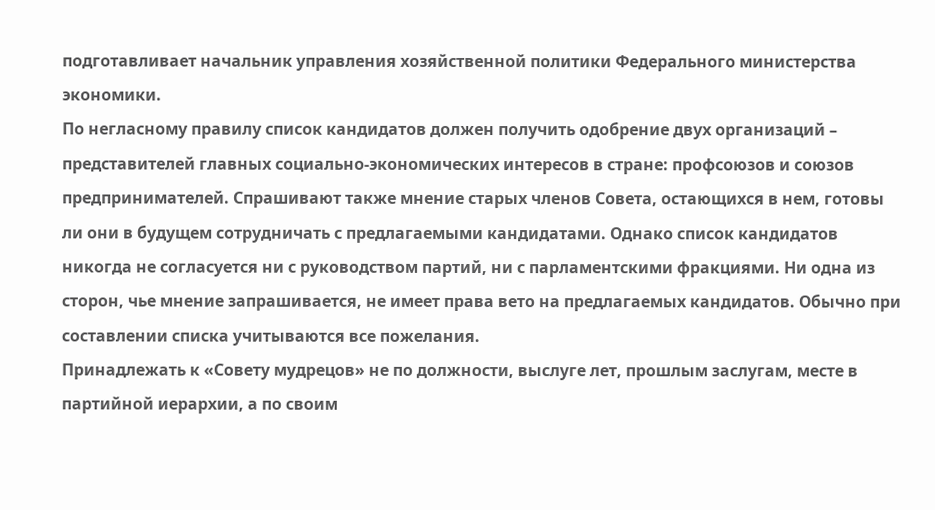подготавливает начальник управления хозяйственной политики Федерального министерства экономики.
По негласному правилу список кандидатов должен получить одобрение двух организаций – представителей главных социально-экономических интересов в стране: профсоюзов и союзов предпринимателей. Спрашивают также мнение старых членов Совета, остающихся в нем, готовы ли они в будущем сотрудничать с предлагаемыми кандидатами. Однако список кандидатов никогда не согласуется ни с руководством партий, ни с парламентскими фракциями. Ни одна из сторон, чье мнение запрашивается, не имеет права вето на предлагаемых кандидатов. Обычно при составлении списка учитываются все пожелания.
Принадлежать к «Совету мудрецов» не по должности, выслуге лет, прошлым заслугам, месте в партийной иерархии, а по своим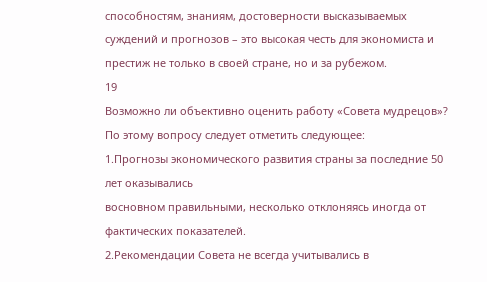способностям, знаниям, достоверности высказываемых суждений и прогнозов – это высокая честь для экономиста и престиж не только в своей стране, но и за рубежом.
19
Возможно ли объективно оценить работу «Совета мудрецов»? По этому вопросу следует отметить следующее:
1.Прогнозы экономического развития страны за последние 50 лет оказывались
восновном правильными, несколько отклоняясь иногда от фактических показателей.
2.Рекомендации Совета не всегда учитывались в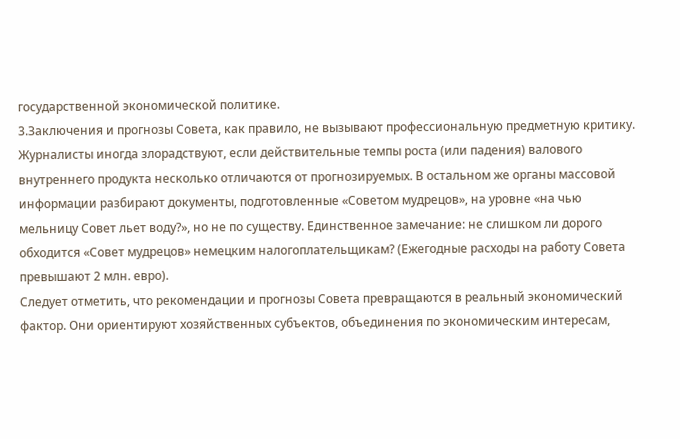государственной экономической политике.
3.Заключения и прогнозы Совета, как правило, не вызывают профессиональную предметную критику.
Журналисты иногда злорадствуют, если действительные темпы роста (или падения) валового внутреннего продукта несколько отличаются от прогнозируемых. В остальном же органы массовой информации разбирают документы, подготовленные «Советом мудрецов», на уровне «на чью мельницу Совет льет воду?», но не по существу. Единственное замечание: не слишком ли дорого обходится «Совет мудрецов» немецким налогоплательщикам? (Ежегодные расходы на работу Совета превышают 2 млн. евро).
Следует отметить, что рекомендации и прогнозы Совета превращаются в реальный экономический фактор. Они ориентируют хозяйственных субъектов, объединения по экономическим интересам,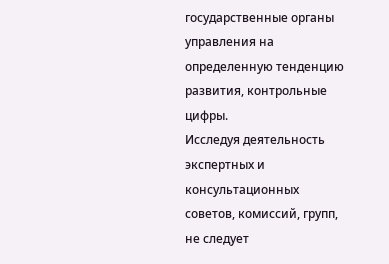государственные органы управления на определенную тенденцию развития, контрольные цифры.
Исследуя деятельность экспертных и консультационных советов, комиссий, групп, не следует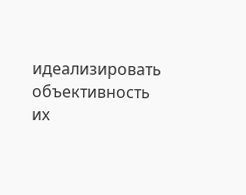идеализировать объективность их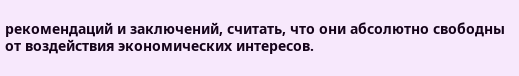рекомендаций и заключений, считать, что они абсолютно свободны от воздействия экономических интересов.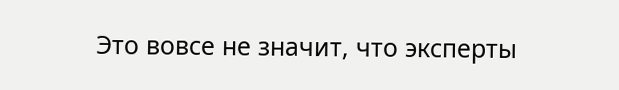Это вовсе не значит, что эксперты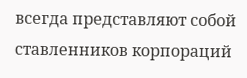всегда представляют собой ставленников корпораций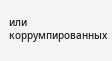или коррумпированных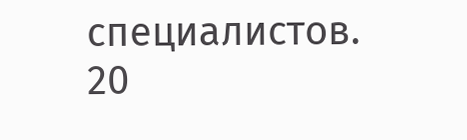специалистов.
20